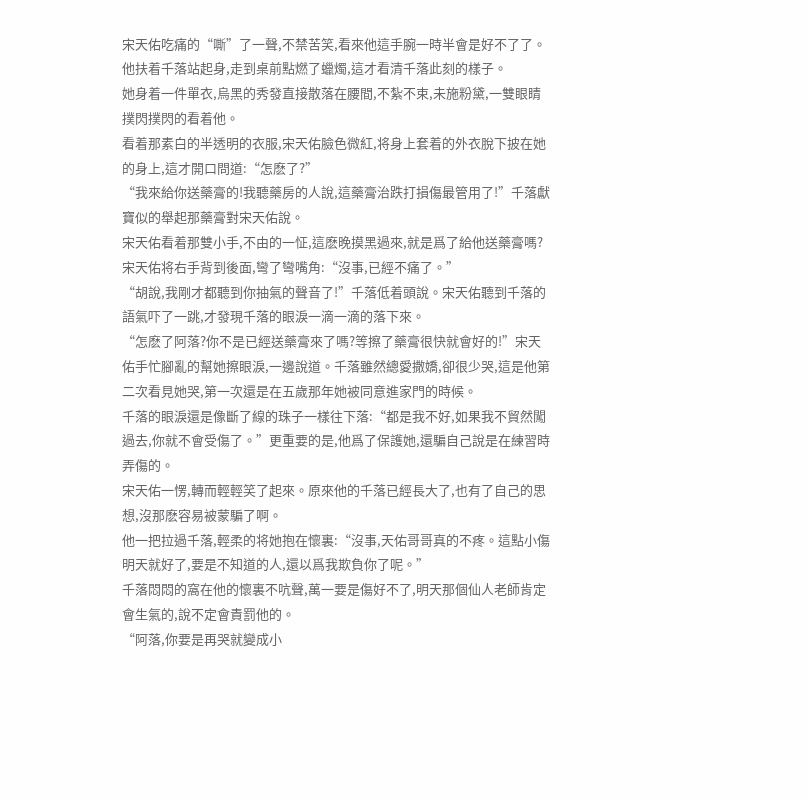宋天佑吃痛的“嘶”了一聲,不禁苦笑,看來他這手腕一時半會是好不了了。
他扶着千落站起身,走到桌前點燃了蠟燭,這才看清千落此刻的樣子。
她身着一件單衣,烏黑的秀發直接散落在腰間,不紮不束,未施粉黛,一雙眼睛撲閃撲閃的看着他。
看着那素白的半透明的衣服,宋天佑臉色微紅,将身上套着的外衣脫下披在她的身上,這才開口問道:“怎麽了?”
“我來給你送藥膏的!我聽藥房的人說,這藥膏治跌打損傷最管用了!”千落獻寶似的舉起那藥膏對宋天佑說。
宋天佑看着那雙小手,不由的一怔,這麽晚摸黑過來,就是爲了給他送藥膏嗎?
宋天佑将右手背到後面,彎了彎嘴角:“沒事,已經不痛了。”
“胡說,我剛才都聽到你抽氣的聲音了!”千落低着頭說。宋天佑聽到千落的語氣吓了一跳,才發現千落的眼淚一滴一滴的落下來。
“怎麽了阿落?你不是已經送藥膏來了嗎?等擦了藥膏很快就會好的!”宋天佑手忙腳亂的幫她擦眼淚,一邊說道。千落雖然總愛撒嬌,卻很少哭,這是他第二次看見她哭,第一次還是在五歲那年她被同意進家門的時候。
千落的眼淚還是像斷了線的珠子一樣往下落:“都是我不好,如果我不貿然闖過去,你就不會受傷了。”更重要的是,他爲了保護她,還騙自己說是在練習時弄傷的。
宋天佑一愣,轉而輕輕笑了起來。原來他的千落已經長大了,也有了自己的思想,沒那麽容易被蒙騙了啊。
他一把拉過千落,輕柔的将她抱在懷裏:“沒事,天佑哥哥真的不疼。這點小傷明天就好了,要是不知道的人,還以爲我欺負你了呢。”
千落悶悶的窩在他的懷裏不吭聲,萬一要是傷好不了,明天那個仙人老師肯定會生氣的,說不定會責罰他的。
“阿落,你要是再哭就變成小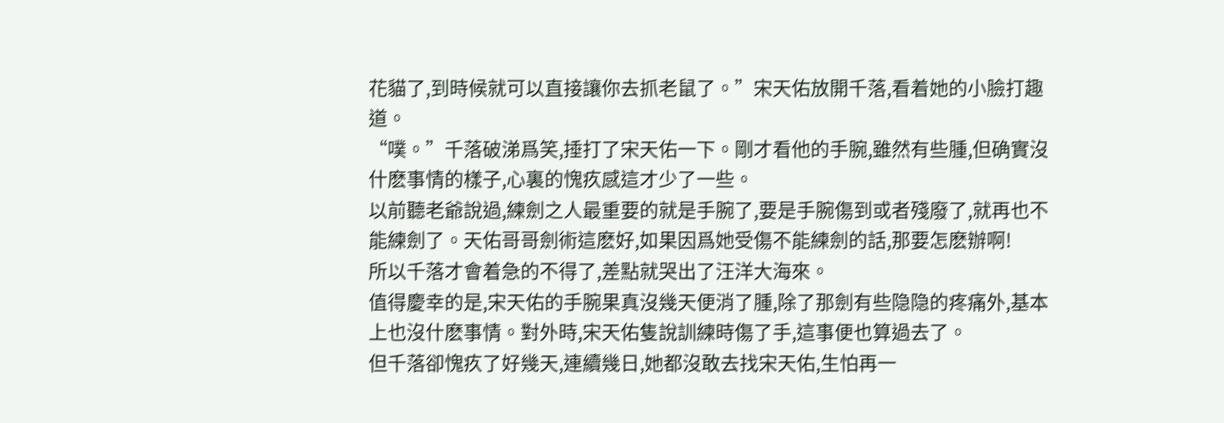花貓了,到時候就可以直接讓你去抓老鼠了。”宋天佑放開千落,看着她的小臉打趣道。
“噗。”千落破涕爲笑,捶打了宋天佑一下。剛才看他的手腕,雖然有些腫,但确實沒什麽事情的樣子,心裏的愧疚感這才少了一些。
以前聽老爺說過,練劍之人最重要的就是手腕了,要是手腕傷到或者殘廢了,就再也不能練劍了。天佑哥哥劍術這麽好,如果因爲她受傷不能練劍的話,那要怎麽辦啊!
所以千落才會着急的不得了,差點就哭出了汪洋大海來。
值得慶幸的是,宋天佑的手腕果真沒幾天便消了腫,除了那劍有些隐隐的疼痛外,基本上也沒什麽事情。對外時,宋天佑隻說訓練時傷了手,這事便也算過去了。
但千落卻愧疚了好幾天,連續幾日,她都沒敢去找宋天佑,生怕再一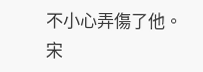不小心弄傷了他。
宋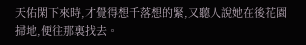天佑閑下來時,才覺得想千落想的緊,又聽人說她在後花園掃地,便往那裏找去。